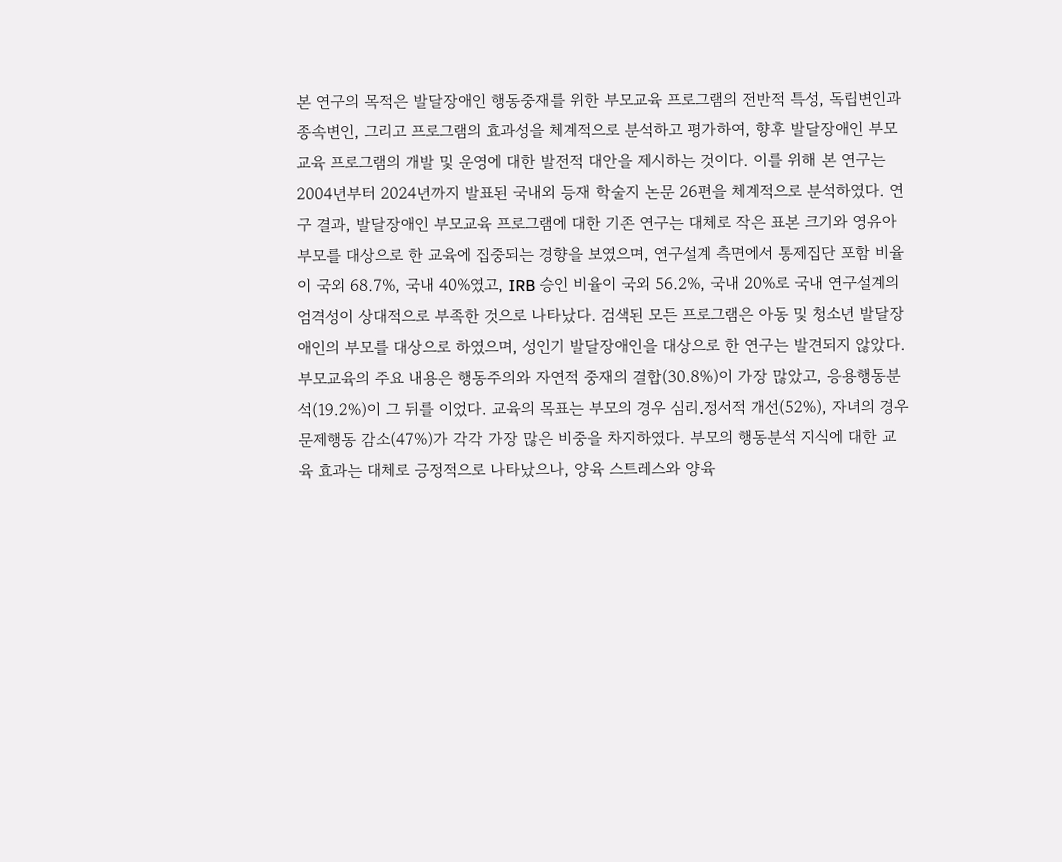본 연구의 목적은 발달장애인 행동중재를 위한 부모교육 프로그램의 전반적 특성, 독립변인과 종속변인, 그리고 프로그램의 효과성을 체계적으로 분석하고 평가하여, 향후 발달장애인 부모교육 프로그램의 개발 및 운영에 대한 발전적 대안을 제시하는 것이다. 이를 위해 본 연구는 2004년부터 2024년까지 발표된 국내외 등재 학술지 논문 26편을 체계적으로 분석하였다. 연구 결과, 발달장애인 부모교육 프로그램에 대한 기존 연구는 대체로 작은 표본 크기와 영유아 부모를 대상으로 한 교육에 집중되는 경향을 보였으며, 연구설계 측면에서 통제집단 포함 비율이 국외 68.7%, 국내 40%였고, IRB 승인 비율이 국외 56.2%, 국내 20%로 국내 연구설계의 엄격성이 상대적으로 부족한 것으로 나타났다. 검색된 모든 프로그램은 아동 및 청소년 발달장애인의 부모를 대상으로 하였으며, 성인기 발달장애인을 대상으로 한 연구는 발견되지 않았다. 부모교육의 주요 내용은 행동주의와 자연적 중재의 결합(30.8%)이 가장 많았고, 응용행동분석(19.2%)이 그 뒤를 이었다. 교육의 목표는 부모의 경우 심리․정서적 개선(52%), 자녀의 경우 문제행동 감소(47%)가 각각 가장 많은 비중을 차지하였다. 부모의 행동분석 지식에 대한 교육 효과는 대체로 긍정적으로 나타났으나, 양육 스트레스와 양육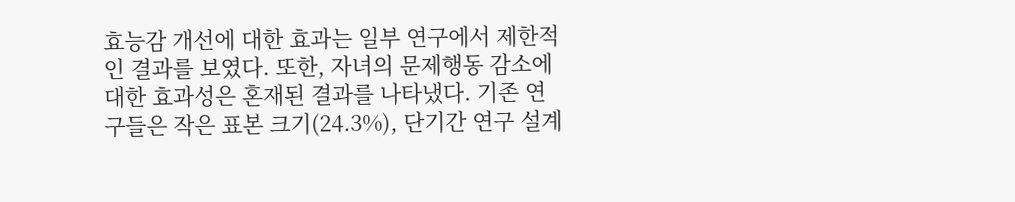효능감 개선에 대한 효과는 일부 연구에서 제한적인 결과를 보였다. 또한, 자녀의 문제행동 감소에 대한 효과성은 혼재된 결과를 나타냈다. 기존 연구들은 작은 표본 크기(24.3%), 단기간 연구 설계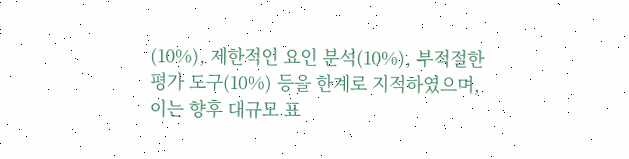(10%), 제한적인 요인 분석(10%), 부적절한 평가 도구(10%) 등을 한계로 지적하였으며, 이는 향후 대규모 표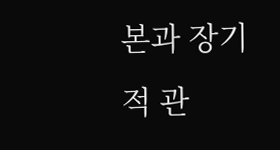본과 장기적 관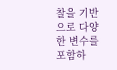찰을 기반으로 다양한 변수를 포함하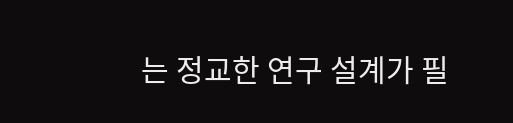는 정교한 연구 설계가 필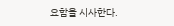요함을 시사한다.